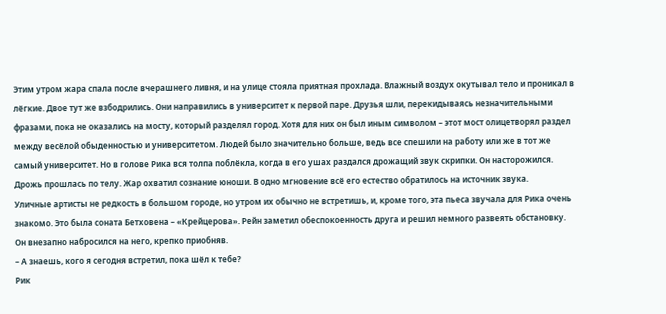Этим утром жара спала после вчерашнего ливня, и на улице стояла приятная прохлада. Влажный воздух окутывал тело и проникал в лёгкие. Двое тут же взбодрились. Они направились в университет к первой паре. Друзья шли, перекидываясь незначительными фразами, пока не оказались на мосту, который разделял город. Хотя для них он был иным символом – этот мост олицетворял раздел между весёлой обыденностью и университетом. Людей было значительно больше, ведь все спешили на работу или же в тот же самый университет. Но в голове Рика вся толпа поблёкла, когда в его ушах раздался дрожащий звук скрипки. Он насторожился. Дрожь прошлась по телу. Жар охватил сознание юноши. В одно мгновение всё его естество обратилось на источник звука.
Уличные артисты не редкость в большом городе, но утром их обычно не встретишь, и, кроме того, эта пьеса звучала для Рика очень знакомо. Это была соната Бетховена – «Крейцерова». Рейн заметил обеспокоенность друга и решил немного развеять обстановку. Он внезапно набросился на него, крепко приобняв.
– А знаешь, кого я сегодня встретил, пока шёл к тебе?
Рик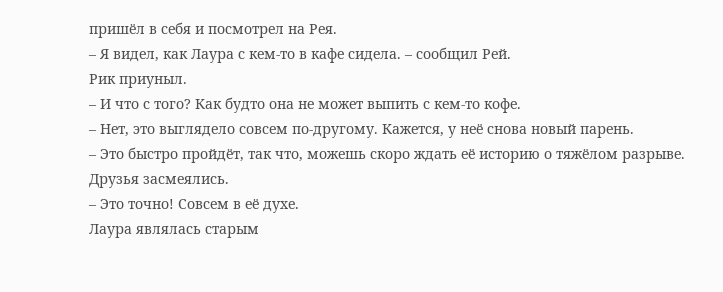пришёл в себя и посмотрел на Рея.
– Я видел, как Лаура с кем-то в кафе сидела. – сообщил Рей.
Рик приуныл.
– И что с того? Как будто она не может выпить с кем-то кофе.
– Нет, это выглядело совсем по-другому. Кажется, у неё снова новый парень.
– Это быстро пройдёт, так что, можешь скоро ждать её историю о тяжёлом разрыве.
Друзья засмеялись.
– Это точно! Совсем в её духе.
Лаура являлась старым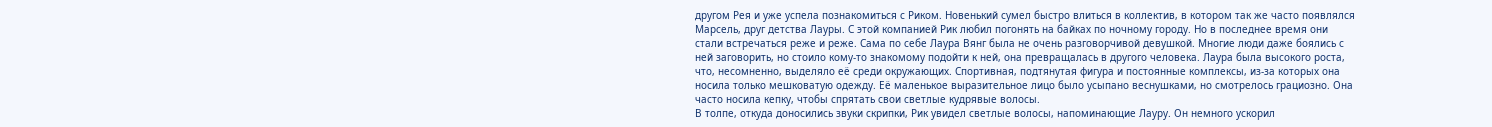другом Рея и уже успела познакомиться с Риком. Новенький сумел быстро влиться в коллектив, в котором так же часто появлялся Марсель, друг детства Лауры. С этой компанией Рик любил погонять на байках по ночному городу. Но в последнее время они стали встречаться реже и реже. Сама по себе Лаура Вянг была не очень разговорчивой девушкой. Многие люди даже боялись с ней заговорить, но стоило кому-то знакомому подойти к ней, она превращалась в другого человека. Лаура была высокого роста, что, несомненно, выделяло её среди окружающих. Спортивная, подтянутая фигура и постоянные комплексы, из-за которых она носила только мешковатую одежду. Её маленькое выразительное лицо было усыпано веснушками, но смотрелось грациозно. Она часто носила кепку, чтобы спрятать свои светлые кудрявые волосы.
В толпе, откуда доносились звуки скрипки, Рик увидел светлые волосы, напоминающие Лауру. Он немного ускорил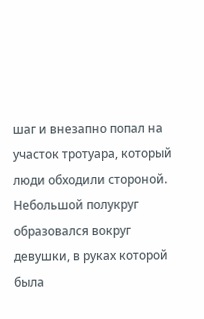шаг и внезапно попал на участок тротуара, который люди обходили стороной. Небольшой полукруг образовался вокруг девушки, в руках которой была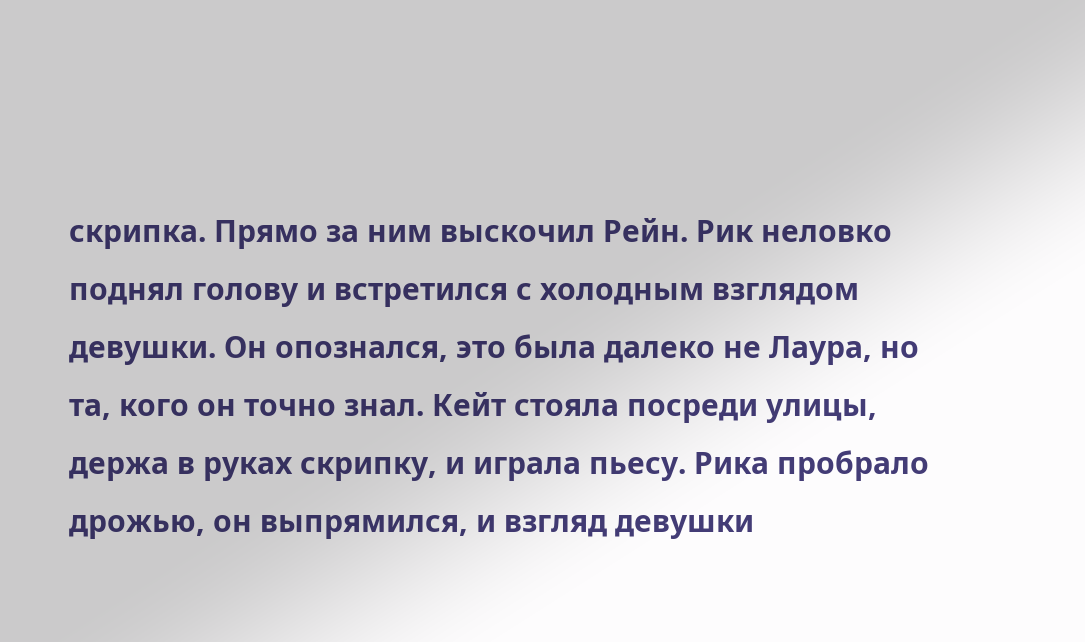скрипка. Прямо за ним выскочил Рейн. Рик неловко поднял голову и встретился с холодным взглядом девушки. Он опознался, это была далеко не Лаура, но та, кого он точно знал. Кейт стояла посреди улицы, держа в руках скрипку, и играла пьесу. Рика пробрало дрожью, он выпрямился, и взгляд девушки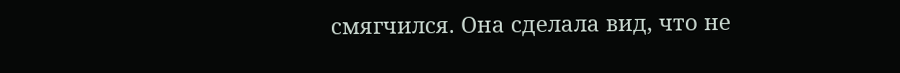смягчился. Она сделала вид, что не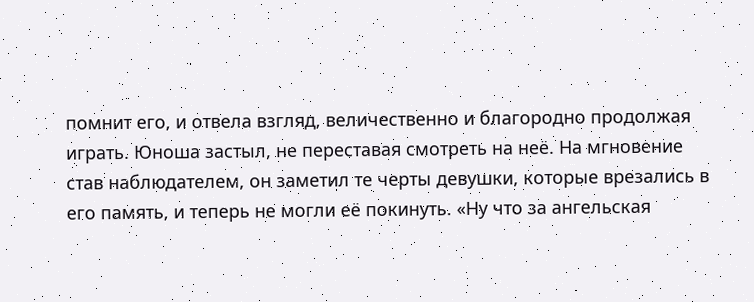помнит его, и отвела взгляд, величественно и благородно продолжая играть. Юноша застыл, не переставая смотреть на неё. На мгновение став наблюдателем, он заметил те черты девушки, которые врезались в его память, и теперь не могли её покинуть. «Ну что за ангельская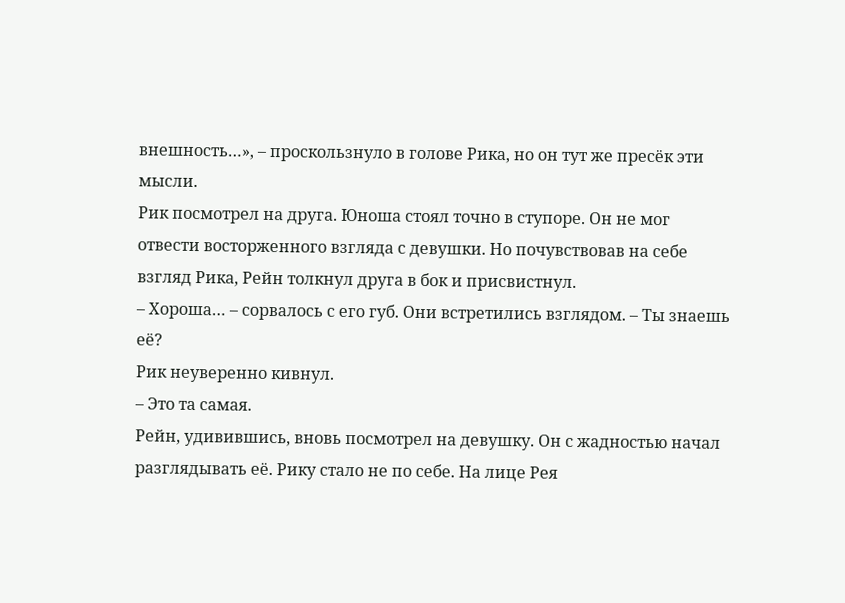внешность…», – проскользнуло в голове Рика, но он тут же пресёк эти мысли.
Рик посмотрел на друга. Юноша стоял точно в ступоре. Он не мог отвести восторженного взгляда с девушки. Но почувствовав на себе взгляд Рика, Рейн толкнул друга в бок и присвистнул.
– Хороша… – сорвалось с его губ. Они встретились взглядом. – Ты знаешь её?
Рик неуверенно кивнул.
– Это та самая.
Рейн, удивившись, вновь посмотрел на девушку. Он с жадностью начал разглядывать её. Рику стало не по себе. На лице Рея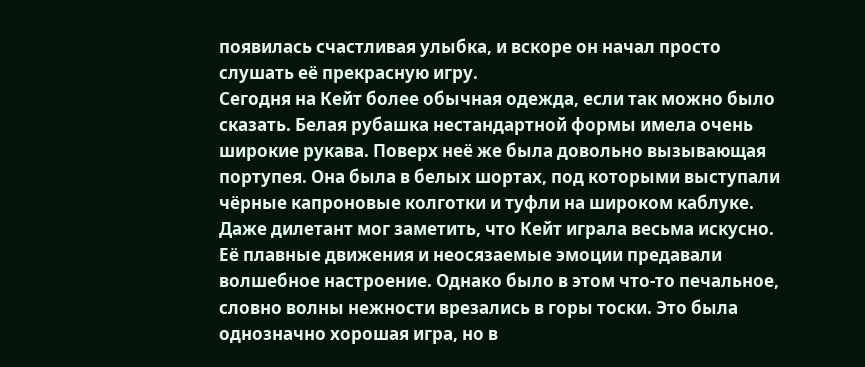появилась счастливая улыбка, и вскоре он начал просто слушать её прекрасную игру.
Сегодня на Кейт более обычная одежда, если так можно было сказать. Белая рубашка нестандартной формы имела очень широкие рукава. Поверх неё же была довольно вызывающая портупея. Она была в белых шортах, под которыми выступали чёрные капроновые колготки и туфли на широком каблуке.
Даже дилетант мог заметить, что Кейт играла весьма искусно. Её плавные движения и неосязаемые эмоции предавали волшебное настроение. Однако было в этом что-то печальное, словно волны нежности врезались в горы тоски. Это была однозначно хорошая игра, но в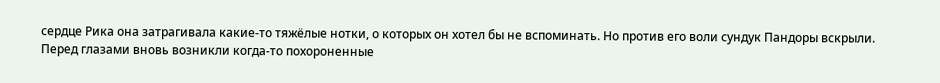сердце Рика она затрагивала какие-то тяжёлые нотки, о которых он хотел бы не вспоминать. Но против его воли сундук Пандоры вскрыли.
Перед глазами вновь возникли когда-то похороненные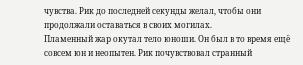чувства. Рик до последней секунды желал, чтобы они продолжали оставаться в своих могилах.
Пламенный жар окутал тело юноши. Он был в то время ещё совсем юн и неопытен. Рик почувствовал странный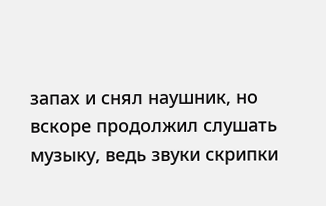запах и снял наушник, но вскоре продолжил слушать музыку, ведь звуки скрипки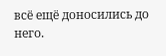всё ещё доносились до него.